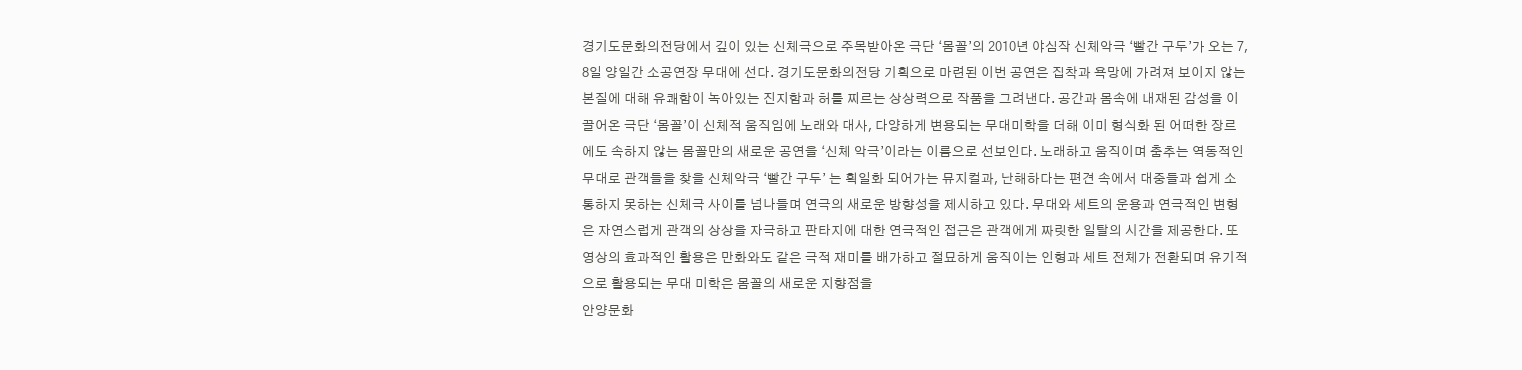경기도문화의전당에서 깊이 있는 신체극으로 주목받아온 극단 ‘몸꼴’의 2010년 야심작 신체악극 ‘빨간 구두’가 오는 7, 8일 양일간 소공연장 무대에 선다. 경기도문화의전당 기획으로 마련된 이번 공연은 집착과 욕망에 가려져 보이지 않는 본질에 대해 유쾌함이 녹아있는 진지함과 허를 찌르는 상상력으로 작품을 그려낸다. 공간과 몸속에 내재된 감성을 이끌어온 극단 ‘몸꼴’이 신체적 움직임에 노래와 대사, 다양하게 변용되는 무대미학을 더해 이미 형식화 된 어떠한 장르에도 속하지 않는 몸꼴만의 새로운 공연을 ‘신체 악극’이라는 이름으로 선보인다. 노래하고 움직이며 춤추는 역동적인 무대로 관객들을 찾을 신체악극 ‘빨간 구두’ 는 획일화 되어가는 뮤지컬과, 난해하다는 편견 속에서 대중들과 쉽게 소통하지 못하는 신체극 사이를 넘나들며 연극의 새로운 방향성을 제시하고 있다. 무대와 세트의 운용과 연극적인 변형은 자연스럽게 관객의 상상을 자극하고 판타지에 대한 연극적인 접근은 관객에게 짜릿한 일탈의 시간을 제공한다. 또 영상의 효과적인 활용은 만화와도 같은 극적 재미를 배가하고 절묘하게 움직이는 인형과 세트 전체가 전환되며 유기적으로 활용되는 무대 미학은 몸꼴의 새로운 지향점을
안양문화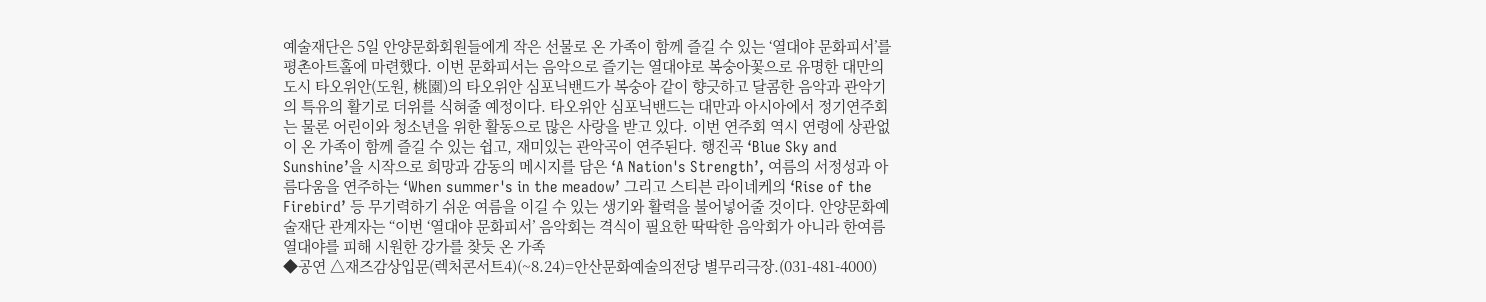예술재단은 5일 안양문화회원들에게 작은 선물로 온 가족이 함께 즐길 수 있는 ‘열대야 문화피서’를 평촌아트홀에 마련했다. 이번 문화피서는 음악으로 즐기는 열대야로 복숭아꽃으로 유명한 대만의 도시 타오위안(도원, 桃園)의 타오위안 심포닉밴드가 복숭아 같이 향긋하고 달콤한 음악과 관악기의 특유의 활기로 더위를 식혀줄 예정이다. 타오위안 심포닉밴드는 대만과 아시아에서 정기연주회는 물론 어린이와 청소년을 위한 활동으로 많은 사랑을 받고 있다. 이번 연주회 역시 연령에 상관없이 온 가족이 함께 즐길 수 있는 쉽고, 재미있는 관악곡이 연주된다. 행진곡 ‘Blue Sky and Sunshine’을 시작으로 희망과 감동의 메시지를 담은 ‘A Nation's Strength’, 여름의 서정성과 아름다움을 연주하는 ‘When summer's in the meadow’ 그리고 스티븐 라이네케의 ‘Rise of the Firebird’ 등 무기력하기 쉬운 여름을 이길 수 있는 생기와 활력을 불어넣어줄 것이다. 안양문화예술재단 관계자는 “이번 ‘열대야 문화피서’ 음악회는 격식이 필요한 딱딱한 음악회가 아니라 한여름 열대야를 피해 시원한 강가를 찾듯 온 가족
◆공연 △재즈감상입문(렉처콘서트4)(~8.24)=안산문화예술의전당 별무리극장.(031-481-4000)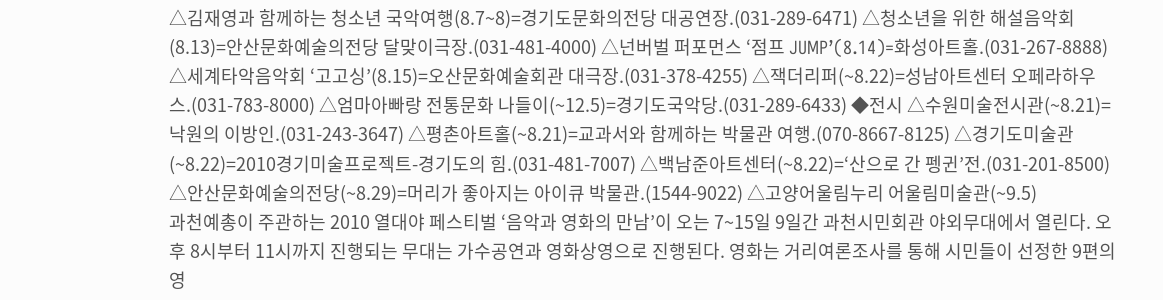△김재영과 함께하는 청소년 국악여행(8.7~8)=경기도문화의전당 대공연장.(031-289-6471) △청소년을 위한 해설음악회(8.13)=안산문화예술의전당 달맞이극장.(031-481-4000) △넌버벌 퍼포먼스 ‘점프 JUMP’(8.14)=화성아트홀.(031-267-8888) △세계타악음악회 ‘고고싱’(8.15)=오산문화예술회관 대극장.(031-378-4255) △잭더리퍼(~8.22)=성남아트센터 오페라하우스.(031-783-8000) △엄마아빠랑 전통문화 나들이(~12.5)=경기도국악당.(031-289-6433) ◆전시 △수원미술전시관(~8.21)=낙원의 이방인.(031-243-3647) △평촌아트홀(~8.21)=교과서와 함께하는 박물관 여행.(070-8667-8125) △경기도미술관(~8.22)=2010경기미술프로젝트-경기도의 힘.(031-481-7007) △백남준아트센터(~8.22)=‘산으로 간 펭귄’전.(031-201-8500) △안산문화예술의전당(~8.29)=머리가 좋아지는 아이큐 박물관.(1544-9022) △고양어울림누리 어울림미술관(~9.5)
과천예총이 주관하는 2010 열대야 페스티벌 ‘음악과 영화의 만남’이 오는 7~15일 9일간 과천시민회관 야외무대에서 열린다. 오후 8시부터 11시까지 진행되는 무대는 가수공연과 영화상영으로 진행된다. 영화는 거리여론조사를 통해 시민들이 선정한 9편의 영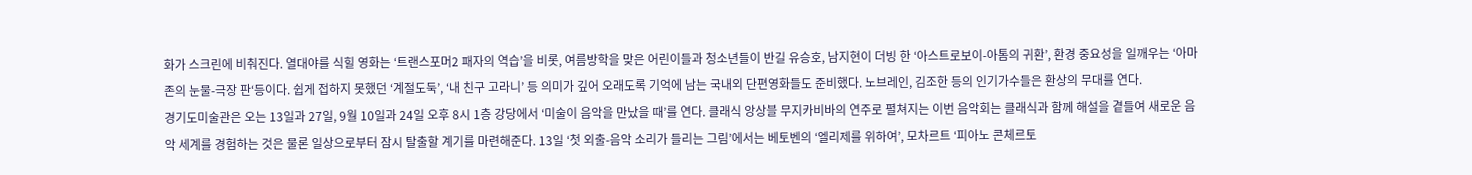화가 스크린에 비춰진다. 열대야를 식힐 영화는 ‘트랜스포머2 패자의 역습’을 비롯, 여름방학을 맞은 어린이들과 청소년들이 반길 유승호, 남지현이 더빙 한 ‘아스트로보이-아톰의 귀환’, 환경 중요성을 일깨우는 ‘아마존의 눈물-극장 판‘등이다. 쉽게 접하지 못했던 ‘계절도둑’, ‘내 친구 고라니’ 등 의미가 깊어 오래도록 기억에 남는 국내외 단편영화들도 준비했다. 노브레인, 김조한 등의 인기가수들은 환상의 무대를 연다.
경기도미술관은 오는 13일과 27일, 9월 10일과 24일 오후 8시 1층 강당에서 ‘미술이 음악을 만났을 때’를 연다. 클래식 앙상블 무지카비바의 연주로 펼쳐지는 이번 음악회는 클래식과 함께 해설을 곁들여 새로운 음악 세계를 경험하는 것은 물론 일상으로부터 잠시 탈출할 계기를 마련해준다. 13일 ‘첫 외출-음악 소리가 들리는 그림’에서는 베토벤의 ‘엘리제를 위하여’, 모차르트 ‘피아노 콘체르토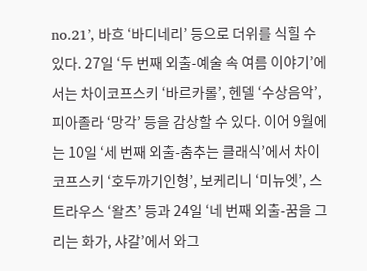no.21’, 바흐 ‘바디네리’ 등으로 더위를 식힐 수 있다. 27일 ‘두 번째 외출-예술 속 여름 이야기’에서는 차이코프스키 ‘바르카롤’, 헨델 ‘수상음악’, 피아졸라 ‘망각’ 등을 감상할 수 있다. 이어 9월에는 10일 ‘세 번째 외출-춤추는 클래식’에서 차이코프스키 ‘호두까기인형’, 보케리니 ‘미뉴엣’, 스트라우스 ‘왈츠’ 등과 24일 ‘네 번째 외출-꿈을 그리는 화가, 샤갈’에서 와그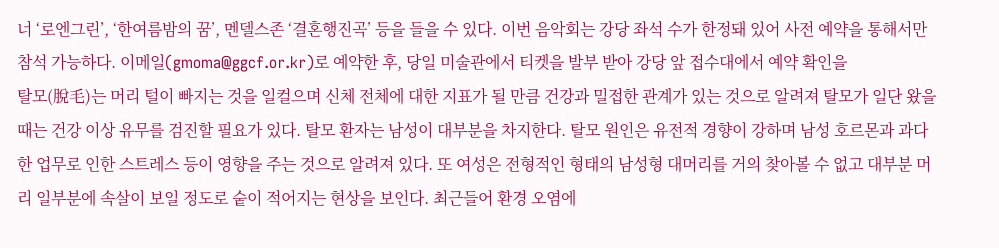너 ‘로엔그린’, ‘한여름밤의 꿈’, 멘델스존 ‘결혼행진곡’ 등을 들을 수 있다. 이번 음악회는 강당 좌석 수가 한정돼 있어 사전 예약을 통해서만 참석 가능하다. 이메일(gmoma@ggcf.or.kr)로 예약한 후, 당일 미술관에서 티켓을 발부 받아 강당 앞 접수대에서 예약 확인을
탈모(脫毛)는 머리 털이 빠지는 것을 일컬으며 신체 전체에 대한 지표가 될 만큼 건강과 밀접한 관계가 있는 것으로 알려져 탈모가 일단 왔을 때는 건강 이상 유무를 검진할 필요가 있다. 탈모 환자는 남성이 대부분을 차지한다. 탈모 원인은 유전적 경향이 강하며 남성 호르몬과 과다한 업무로 인한 스트레스 등이 영향을 주는 것으로 알려져 있다. 또 여성은 전형적인 형태의 남성형 대머리를 거의 찾아볼 수 없고 대부분 머리 일부분에 속살이 보일 정도로 숱이 적어지는 현상을 보인다. 최근들어 환경 오염에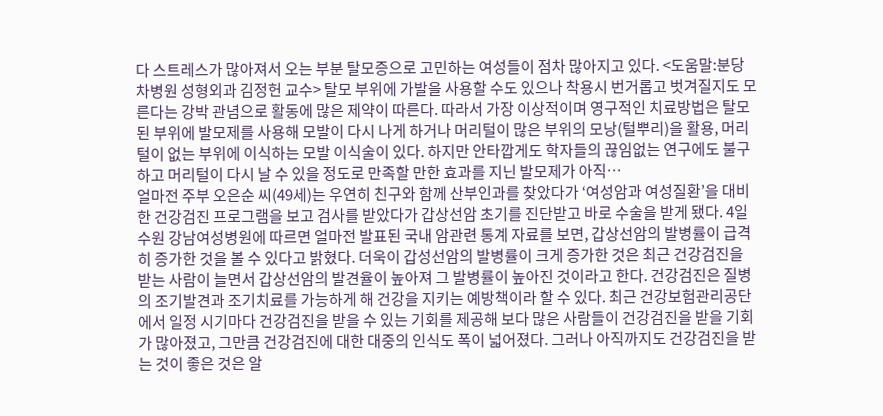다 스트레스가 많아져서 오는 부분 탈모증으로 고민하는 여성들이 점차 많아지고 있다. <도움말:분당차병원 성형외과 김정헌 교수> 탈모 부위에 가발을 사용할 수도 있으나 착용시 번거롭고 벗겨질지도 모른다는 강박 관념으로 활동에 많은 제약이 따른다. 따라서 가장 이상적이며 영구적인 치료방법은 탈모된 부위에 발모제를 사용해 모발이 다시 나게 하거나 머리털이 많은 부위의 모낭(털뿌리)을 활용, 머리털이 없는 부위에 이식하는 모발 이식술이 있다. 하지만 안타깝게도 학자들의 끊임없는 연구에도 불구하고 머리털이 다시 날 수 있을 정도로 만족할 만한 효과를 지닌 발모제가 아직…
얼마전 주부 오은순 씨(49세)는 우연히 친구와 함께 산부인과를 찾았다가 ‘여성암과 여성질환’을 대비한 건강검진 프로그램을 보고 검사를 받았다가 갑상선암 초기를 진단받고 바로 수술을 받게 됐다. 4일 수원 강남여성병원에 따르면 얼마전 발표된 국내 암관련 통계 자료를 보면, 갑상선암의 발병률이 급격히 증가한 것을 볼 수 있다고 밝혔다. 더욱이 갑성선암의 발병률이 크게 증가한 것은 최근 건강검진을 받는 사람이 늘면서 갑상선암의 발견율이 높아져 그 발병률이 높아진 것이라고 한다. 건강검진은 질병의 조기발견과 조기치료를 가능하게 해 건강을 지키는 예방책이라 할 수 있다. 최근 건강보험관리공단에서 일정 시기마다 건강검진을 받을 수 있는 기회를 제공해 보다 많은 사람들이 건강검진을 받을 기회가 많아졌고, 그만큼 건강검진에 대한 대중의 인식도 폭이 넓어졌다. 그러나 아직까지도 건강검진을 받는 것이 좋은 것은 알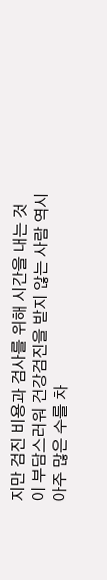지만 검진 비용과 검사를 위해 시간을 내는 것이 부담스러워 건강검진을 받지 않는 사람 역시 아주 많은 수를 차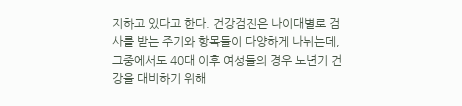지하고 있다고 한다. 건강검진은 나이대별로 검사를 받는 주기와 항목들이 다양하게 나뉘는데, 그중에서도 40대 이후 여성들의 경우 노년기 건강을 대비하기 위해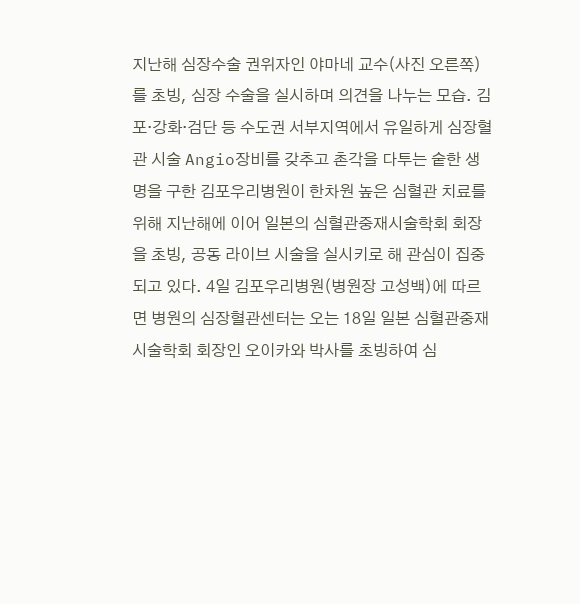지난해 심장수술 권위자인 야마네 교수(사진 오른쪽)를 초빙, 심장 수술을 실시하며 의견을 나누는 모습. 김포·강화·검단 등 수도권 서부지역에서 유일하게 심장혈관 시술 Angio장비를 갖추고 촌각을 다투는 숱한 생명을 구한 김포우리병원이 한차원 높은 심혈관 치료를 위해 지난해에 이어 일본의 심혈관중재시술학회 회장을 초빙, 공동 라이브 시술을 실시키로 해 관심이 집중되고 있다. 4일 김포우리병원(병원장 고성백)에 따르면 병원의 심장혈관센터는 오는 18일 일본 심혈관중재시술학회 회장인 오이카와 박사를 초빙하여 심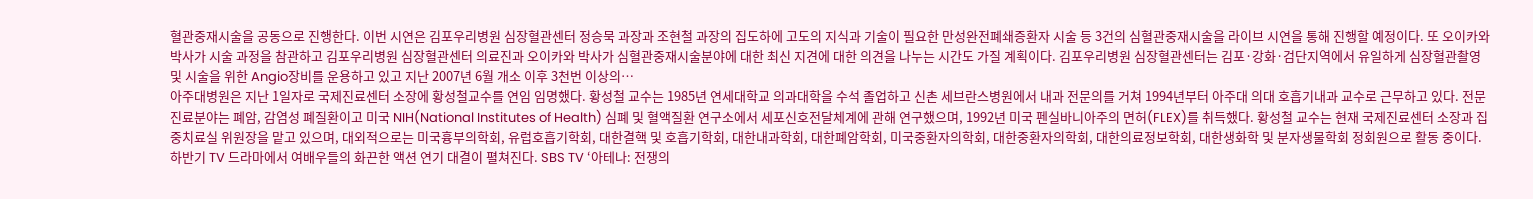혈관중재시술을 공동으로 진행한다. 이번 시연은 김포우리병원 심장혈관센터 정승묵 과장과 조현철 과장의 집도하에 고도의 지식과 기술이 필요한 만성완전폐쇄증환자 시술 등 3건의 심혈관중재시술을 라이브 시연을 통해 진행할 예정이다. 또 오이카와 박사가 시술 과정을 참관하고 김포우리병원 심장혈관센터 의료진과 오이카와 박사가 심혈관중재시술분야에 대한 최신 지견에 대한 의견을 나누는 시간도 가질 계획이다. 김포우리병원 심장혈관센터는 김포·강화·검단지역에서 유일하게 심장혈관촬영 및 시술을 위한 Angio장비를 운용하고 있고 지난 2007년 6월 개소 이후 3천번 이상의…
아주대병원은 지난 1일자로 국제진료센터 소장에 황성철교수를 연임 임명했다. 황성철 교수는 1985년 연세대학교 의과대학을 수석 졸업하고 신촌 세브란스병원에서 내과 전문의를 거쳐 1994년부터 아주대 의대 호흡기내과 교수로 근무하고 있다. 전문진료분야는 폐암, 감염성 폐질환이고 미국 NIH(National Institutes of Health) 심폐 및 혈액질환 연구소에서 세포신호전달체계에 관해 연구했으며, 1992년 미국 펜실바니아주의 면허(FLEX)를 취득했다. 황성철 교수는 현재 국제진료센터 소장과 집중치료실 위원장을 맡고 있으며, 대외적으로는 미국흉부의학회, 유럽호흡기학회, 대한결핵 및 호흡기학회, 대한내과학회, 대한폐암학회, 미국중환자의학회, 대한중환자의학회, 대한의료정보학회, 대한생화학 및 분자생물학회 정회원으로 활동 중이다.
하반기 TV 드라마에서 여배우들의 화끈한 액션 연기 대결이 펼쳐진다. SBS TV ‘아테나: 전쟁의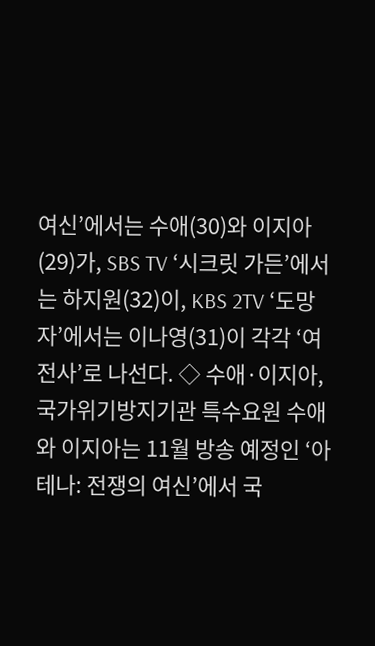여신’에서는 수애(30)와 이지아(29)가, SBS TV ‘시크릿 가든’에서는 하지원(32)이, KBS 2TV ‘도망자’에서는 이나영(31)이 각각 ‘여전사’로 나선다. ◇ 수애·이지아, 국가위기방지기관 특수요원 수애와 이지아는 11월 방송 예정인 ‘아테나: 전쟁의 여신’에서 국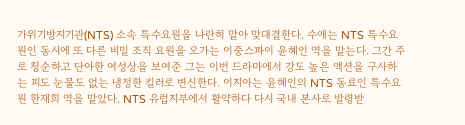가위기방지기관(NTS) 소속 특수요원을 나란히 맡아 맞대결한다. 수애는 NTS 특수요원인 동시에 또 다른 비밀 조직 요원을 오가는 이중스파이 윤혜인 역을 맡는다. 그간 주로 청순하고 단아한 여성상을 보여준 그는 이번 드라마에서 강도 높은 액션을 구사하는 피도 눈물도 없는 냉정한 킬러로 변신한다. 이지아는 윤혜인의 NTS 동료인 특수요원 한재희 역을 맡았다. NTS 유럽지부에서 활약하다 다시 국내 본사로 발령받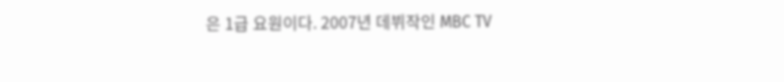은 1급 요원이다. 2007년 데뷔작인 MBC TV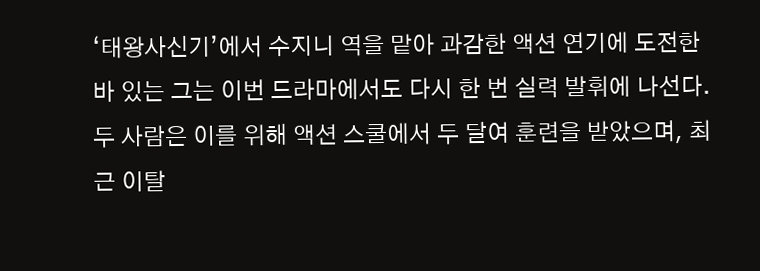‘태왕사신기’에서 수지니 역을 맡아 과감한 액션 연기에 도전한 바 있는 그는 이번 드라마에서도 다시 한 번 실력 발휘에 나선다. 두 사람은 이를 위해 액션 스쿨에서 두 달여 훈련을 받았으며, 최근 이탈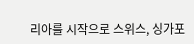리아를 시작으로 스위스, 싱가포